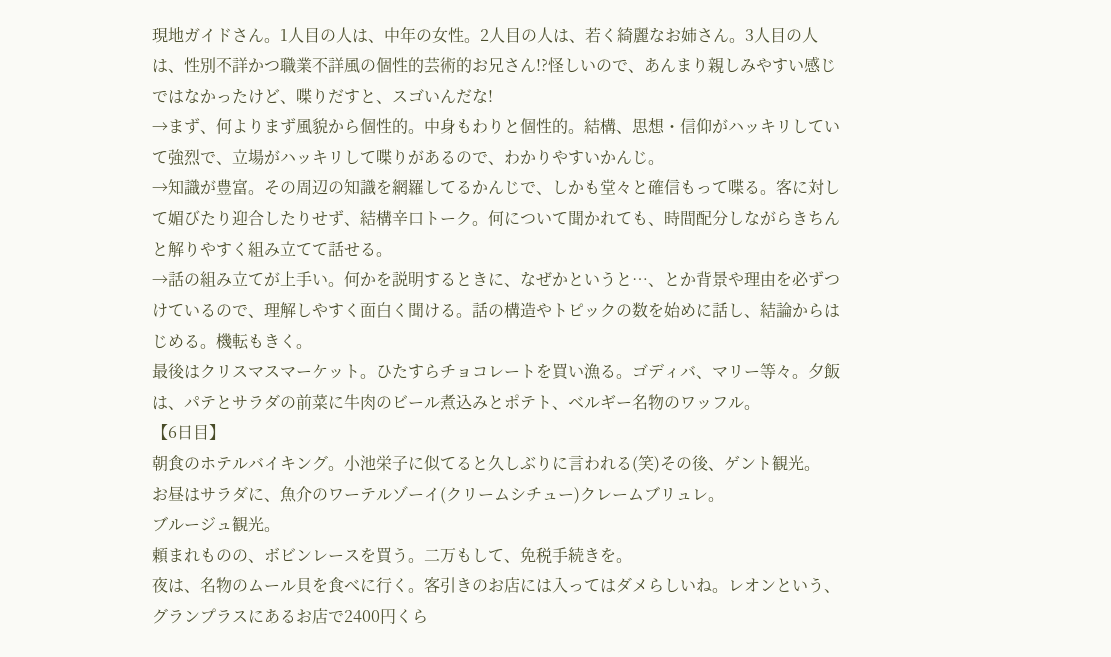現地ガイドさん。1人目の人は、中年の女性。2人目の人は、若く綺麗なお姉さん。3人目の人は、性別不詳かつ職業不詳風の個性的芸術的お兄さん!?怪しいので、あんまり親しみやすい感じではなかったけど、喋りだすと、スゴいんだな!
→まず、何よりまず風貌から個性的。中身もわりと個性的。結構、思想・信仰がハッキリしていて強烈で、立場がハッキリして喋りがあるので、わかりやすいかんじ。
→知識が豊富。その周辺の知識を網羅してるかんじで、しかも堂々と確信もって喋る。客に対して媚びたり迎合したりせず、結構辛口トーク。何について聞かれても、時間配分しながらきちんと解りやすく組み立てて話せる。
→話の組み立てが上手い。何かを説明するときに、なぜかというと…、とか背景や理由を必ずつけているので、理解しやすく面白く聞ける。話の構造やトピックの数を始めに話し、結論からはじめる。機転もきく。
最後はクリスマスマーケット。ひたすらチョコレートを買い漁る。ゴディバ、マリー等々。夕飯は、パテとサラダの前菜に牛肉のビール煮込みとポテト、ベルギー名物のワッフル。
【6日目】
朝食のホテルバイキング。小池栄子に似てると久しぶりに言われる(笑)その後、ゲント観光。
お昼はサラダに、魚介のワーテルゾーイ(クリームシチュー)クレームブリュレ。
ブルージュ観光。
頼まれものの、ボビンレースを買う。二万もして、免税手続きを。
夜は、名物のムール貝を食べに行く。客引きのお店には入ってはダメらしいね。レオンという、グランプラスにあるお店で2400円くら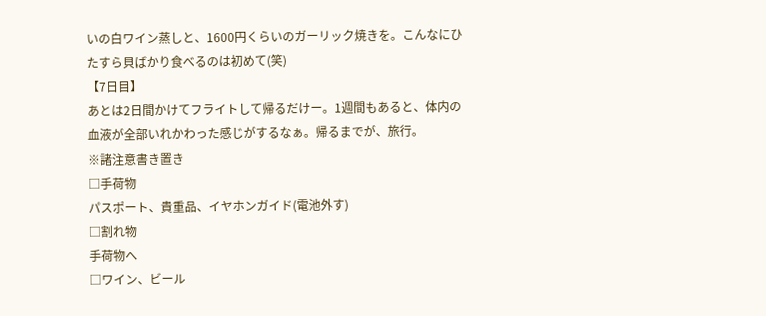いの白ワイン蒸しと、1600円くらいのガーリック焼きを。こんなにひたすら貝ばかり食べるのは初めて(笑)
【7日目】
あとは2日間かけてフライトして帰るだけー。1週間もあると、体内の血液が全部いれかわった感じがするなぁ。帰るまでが、旅行。
※諸注意書き置き
□手荷物
パスポート、貴重品、イヤホンガイド(電池外す)
□割れ物
手荷物へ
□ワイン、ビール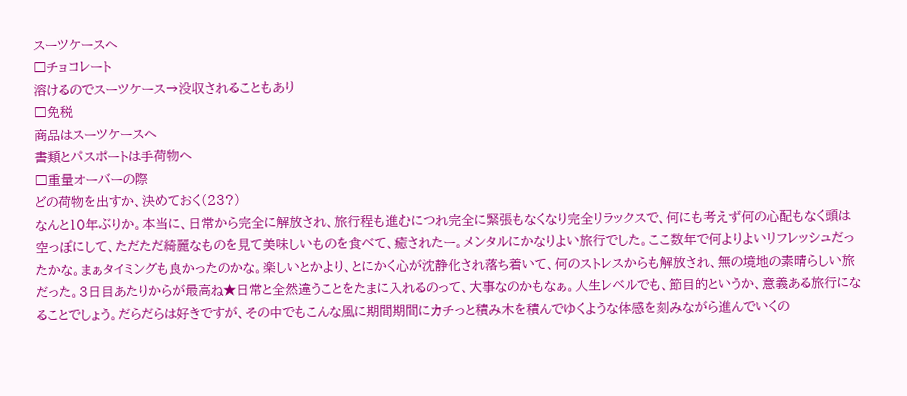スーツケースへ
□チョコレート
溶けるのでスーツケース→没収されることもあり
□免税
商品はスーツケースへ
書類とパスポートは手荷物へ
□重量オーバーの際
どの荷物を出すか、決めておく(23?)
なんと10年ぶりか。本当に、日常から完全に解放され、旅行程も進むにつれ完全に緊張もなくなり完全リラックスで、何にも考えず何の心配もなく頭は空っぽにして、ただただ綺麗なものを見て美味しいものを食べて、癒されたー。メンタルにかなりよい旅行でした。ここ数年で何よりよいリフレッシュだったかな。まぁタイミングも良かったのかな。楽しいとかより、とにかく心が沈静化され落ち着いて、何のストレスからも解放され、無の境地の素晴らしい旅だった。3日目あたりからが最高ね★日常と全然違うことをたまに入れるのって、大事なのかもなぁ。人生レベルでも、節目的というか、意義ある旅行になることでしょう。だらだらは好きですが、その中でもこんな風に期間期間にカチっと積み木を積んでゆくような体感を刻みながら進んでいくの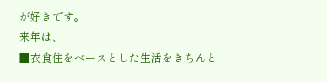が好きです。
来年は、
■衣食住をベースとした生活をきちんと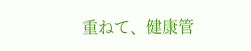重ねて、健康管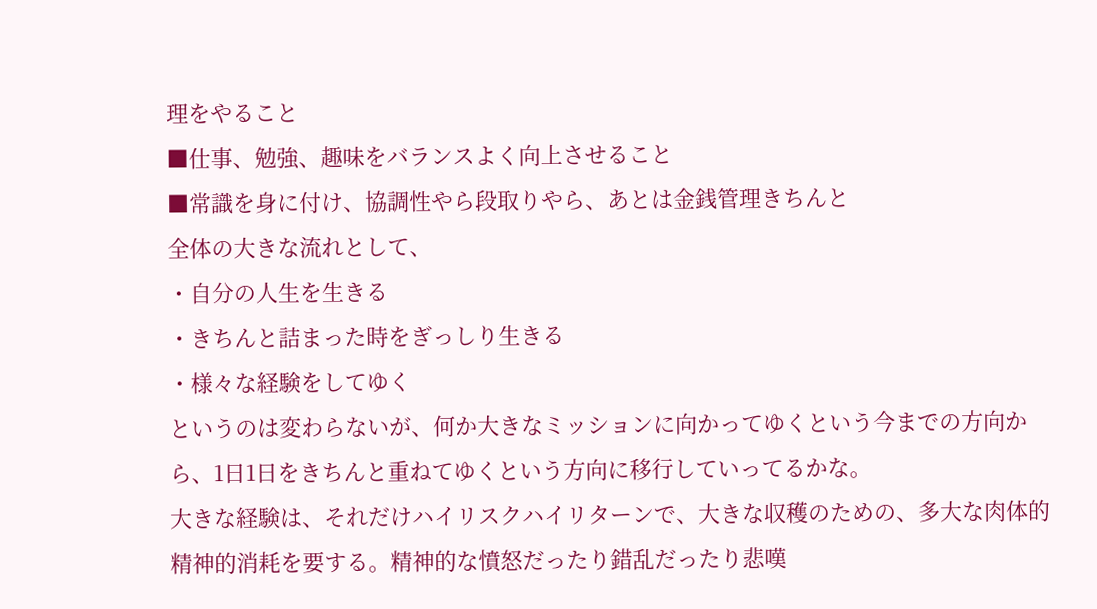理をやること
■仕事、勉強、趣味をバランスよく向上させること
■常識を身に付け、協調性やら段取りやら、あとは金銭管理きちんと
全体の大きな流れとして、
・自分の人生を生きる
・きちんと詰まった時をぎっしり生きる
・様々な経験をしてゆく
というのは変わらないが、何か大きなミッションに向かってゆくという今までの方向から、1日1日をきちんと重ねてゆくという方向に移行していってるかな。
大きな経験は、それだけハイリスクハイリターンで、大きな収穫のための、多大な肉体的精神的消耗を要する。精神的な憤怒だったり錯乱だったり悲嘆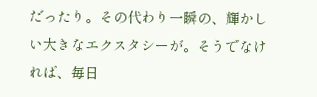だったり。その代わり一瞬の、輝かしい大きなエクスタシーが。そうでなければ、毎日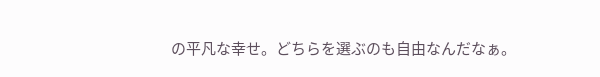の平凡な幸せ。どちらを選ぶのも自由なんだなぁ。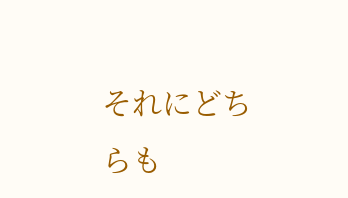それにどちらも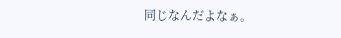同じなんだよなぁ。